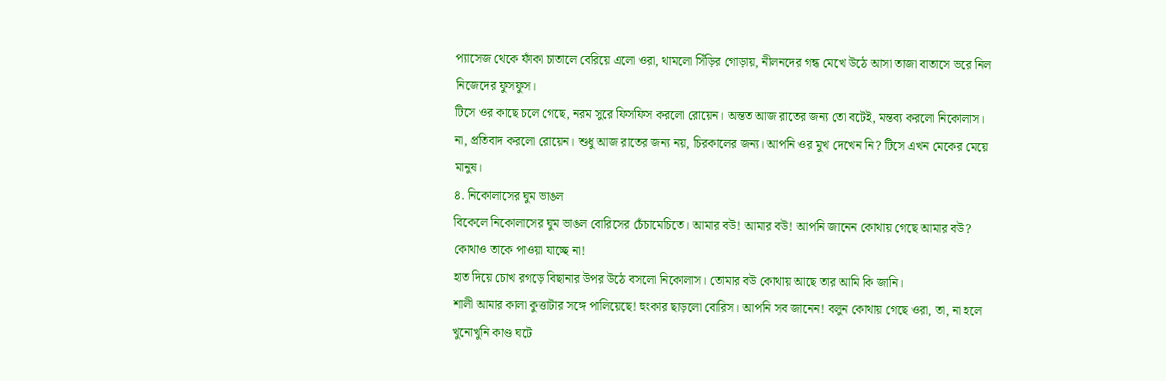প্যাসেজ থেকে ফাঁকা চাতালে বেরিয়ে এলো ওরা, থামলো সিঁড়ির গোড়ায়, নীলনদের গন্ধ মেখে উঠে আসা তাজা বাতাসে ভরে নিল নিজেদের ফুসফুস।
টিসে ওর কাছে চলে গেছে, নরম সুরে ফিসফিস করলো রোয়েন। অন্তত আজ রাতের জন্য তো বটেই, মন্তব্য করলো নিকোলাস।
না, প্রতিবাদ করলো রোয়েন। শুধু আজ রাতের জন্য নয়, চিরকালের জন্য। আপনি ওর মুখ দেখেন নি? টিসে এখন মেকের মেয়ে মানুষ।
৪. নিকোলাসের ঘুম ভাঙল
বিকেলে নিকোলাসের ঘুম ভাঙল বোরিসের চেঁচামেচিতে। আমার বউ! আমার বউ! আপনি জানেন কোথায় গেছে আমার বউ? কোথাও তাকে পাওয়া যাচ্ছে না!
হাত দিয়ে চোখ রগড়ে বিছানার উপর উঠে বসলো নিকোলাস। তোমার বউ কোথায় আছে তার আমি কি জানি।
শালী আমার কালা কুত্তাটার সঙ্গে পালিয়েছে! হুংকার ছাড়লো বোরিস। আপনি সব জানেন! বলুন কোথায় গেছে ওরা, তা, না হলে খুনোখুনি কাণ্ড ঘটে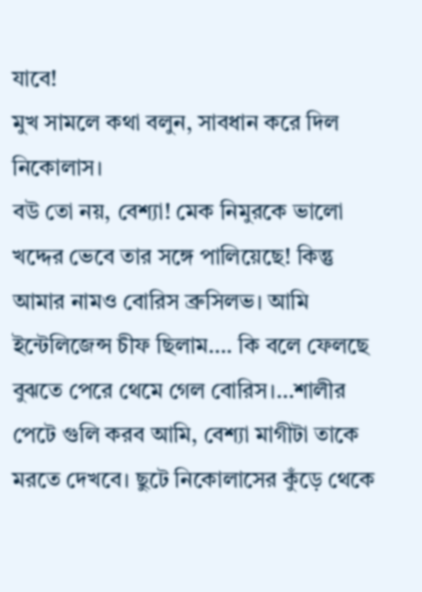যাবে!
মুখ সামলে কথা বলুন, সাবধান করে দিল নিকোলাস।
বউ তো নয়, বেশ্যা! মেক নিমুরকে ভালো খদ্দের ভেবে তার সঙ্গে পালিয়েছে! কিন্তু আমার নামও বোরিস ব্রুসিলভ। আমি ইন্টেলিজেন্স চীফ ছিলাম…. কি বলে ফেলছে বুঝতে পেরে থেমে গেল বোরিস।…শালীর পেটে গুলি করব আমি, বেশ্যা মাগীটা তাকে মরতে দেখবে। ছুটে নিকোলাসের কুঁড়ে থেকে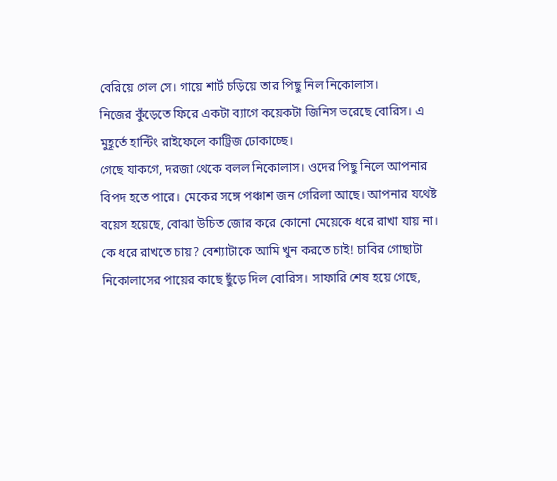বেরিয়ে গেল সে। গায়ে শার্ট চড়িয়ে তার পিছু নিল নিকোলাস।
নিজের কুঁড়েতে ফিরে একটা ব্যাগে কয়েকটা জিনিস ভরেছে বোরিস। এ মুহূর্তে হান্টিং রাইফেলে কাট্রিজ ঢোকাচ্ছে।
গেছে যাকগে, দরজা থেকে বলল নিকোলাস। ওদের পিছু নিলে আপনার বিপদ হতে পারে। মেকের সঙ্গে পঞ্চাশ জন গেরিলা আছে। আপনার যথেষ্ট বয়েস হয়েছে, বোঝা উচিত জোর করে কোনো মেয়েকে ধরে রাখা যায় না।
কে ধরে রাখতে চায়? বেশ্যাটাকে আমি খুন করতে চাই! চাবির গোছাটা নিকোলাসের পায়ের কাছে ছুঁড়ে দিল বোরিস। সাফারি শেষ হয়ে গেছে,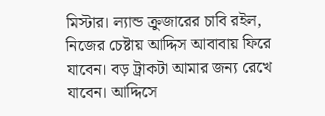মিস্টার। ল্যান্ড ক্রুজারের চাবি রইল, নিজের চেষ্টায় আদ্দিস আবাবায় ফিরে যাবেন। বড় ট্রাকটা আমার জন্য রেখে যাবেন। আদ্দিসে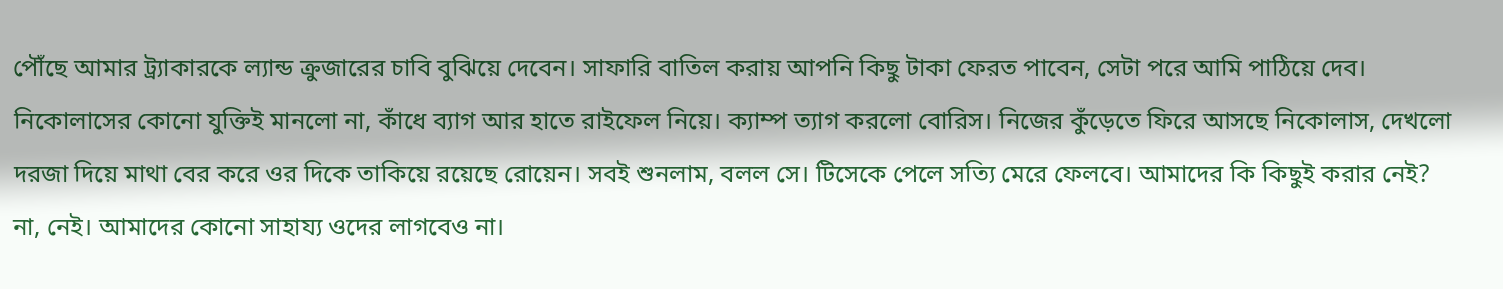পৌঁছে আমার ট্র্যাকারকে ল্যান্ড ক্রুজারের চাবি বুঝিয়ে দেবেন। সাফারি বাতিল করায় আপনি কিছু টাকা ফেরত পাবেন, সেটা পরে আমি পাঠিয়ে দেব।
নিকোলাসের কোনো যুক্তিই মানলো না, কাঁধে ব্যাগ আর হাতে রাইফেল নিয়ে। ক্যাম্প ত্যাগ করলো বোরিস। নিজের কুঁড়েতে ফিরে আসছে নিকোলাস, দেখলো দরজা দিয়ে মাথা বের করে ওর দিকে তাকিয়ে রয়েছে রোয়েন। সবই শুনলাম, বলল সে। টিসেকে পেলে সত্যি মেরে ফেলবে। আমাদের কি কিছুই করার নেই?
না, নেই। আমাদের কোনো সাহায্য ওদের লাগবেও না।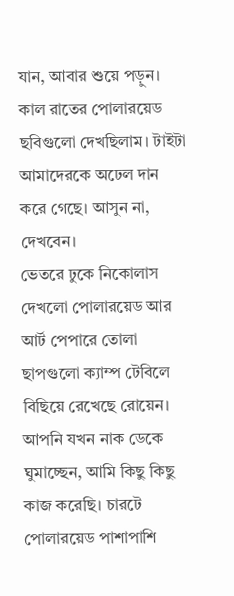যান, আবার শুয়ে পড়ুন।
কাল রাতের পোলারয়েড ছবিগুলো দেখছিলাম। টাইটা আমাদেরকে অঢেল দান করে গেছে। আসুন না, দেখবেন।
ভেতরে ঢুকে নিকোলাস দেখলো পোলারয়েড আর আর্ট পেপারে তোলা ছাপগুলো ক্যাম্প টেবিলে বিছিয়ে রেখেছে রোয়েন।
আপনি যখন নাক ডেকে ঘুমাচ্ছেন, আমি কিছু কিছু কাজ করেছি। চারটে পোলারয়েড পাশাপাশি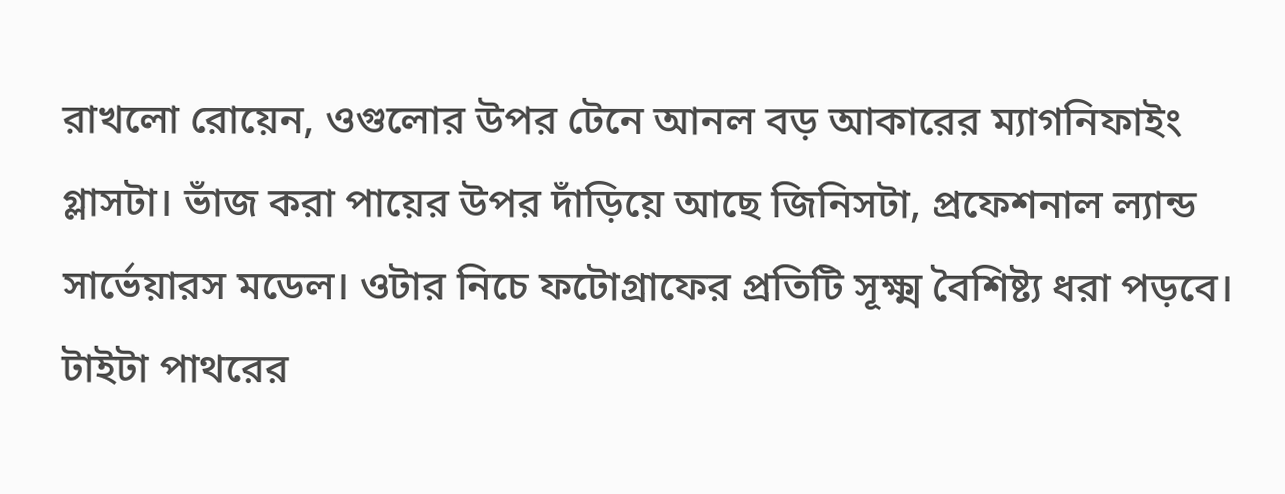রাখলো রোয়েন, ওগুলোর উপর টেনে আনল বড় আকারের ম্যাগনিফাইং গ্লাসটা। ভাঁজ করা পায়ের উপর দাঁড়িয়ে আছে জিনিসটা, প্রফেশনাল ল্যান্ড সার্ভেয়ারস মডেল। ওটার নিচে ফটোগ্রাফের প্রতিটি সূক্ষ্ম বৈশিষ্ট্য ধরা পড়বে। টাইটা পাথরের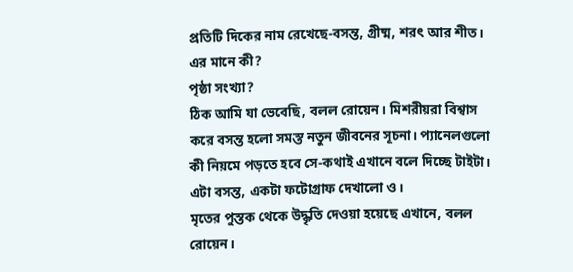প্রতিটি দিকের নাম রেখেছে-বসন্ত, গ্রীষ্ম, শরৎ আর শীত। এর মানে কী?
পৃষ্ঠা সংখ্যা?
ঠিক আমি যা ভেবেছি, বলল রোয়েন। মিশরীয়রা বিশ্বাস করে বসন্ত হলো সমস্ত নতুন জীবনের সূচনা। প্যানেলগুলো কী নিয়মে পড়তে হবে সে-কথাই এখানে বলে দিচ্ছে টাইটা। এটা বসন্ত, একটা ফটোগ্রাফ দেখালো ও।
মৃতের পুস্তক থেকে উদ্ধৃতি দেওয়া হয়েছে এখানে, বলল রোয়েন।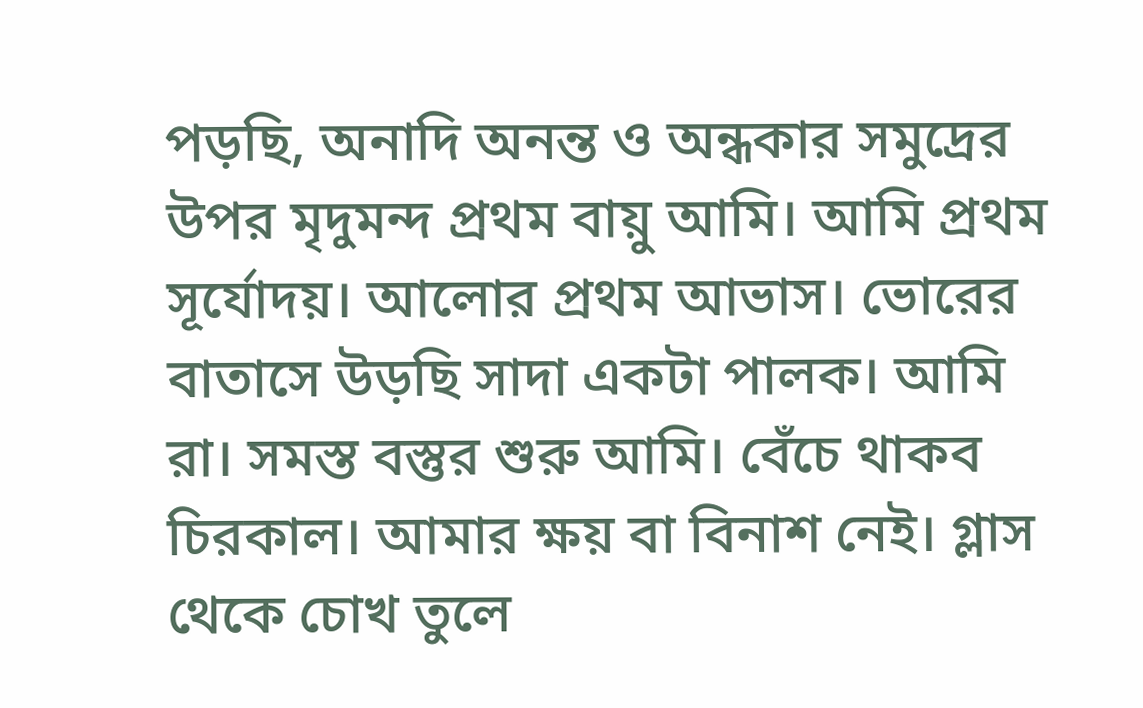পড়ছি, অনাদি অনন্ত ও অন্ধকার সমুদ্রের উপর মৃদুমন্দ প্রথম বায়ু আমি। আমি প্রথম সূর্যোদয়। আলোর প্রথম আভাস। ভোরের বাতাসে উড়ছি সাদা একটা পালক। আমি রা। সমস্ত বস্তুর শুরু আমি। বেঁচে থাকব চিরকাল। আমার ক্ষয় বা বিনাশ নেই। গ্লাস থেকে চোখ তুলে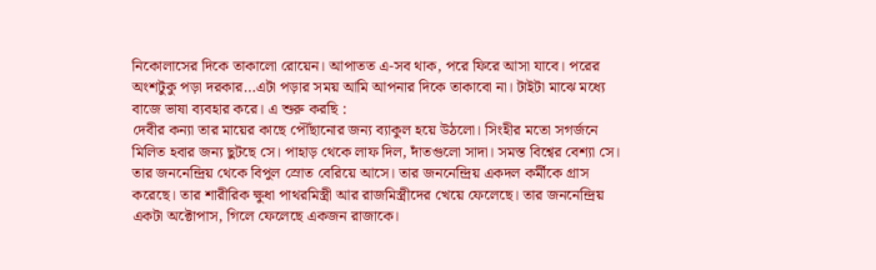নিকোলাসের দিকে তাকালো রোয়েন। আপাতত এ-সব থাক, পরে ফিরে আসা যাবে। পরের অংশটুকু পড়া দরকার…এটা পড়ার সময় আমি আপনার দিকে তাকাবো না। টাইটা মাঝে মধ্যে বাজে ভাষা ব্যবহার করে। এ শুরু করছি :
দেবীর কন্যা তার মায়ের কাছে পৌঁছানোর জন্য ব্যাকুল হয়ে উঠলো। সিংহীর মতো সগর্জনে মিলিত হবার জন্য ছুটছে সে। পাহাড় থেকে লাফ দিল, দাঁতগুলো সাদা। সমস্ত বিশ্বের বেশ্যা সে। তার জননেন্দ্রিয় থেকে বিপুল স্রোত বেরিয়ে আসে। তার জননেন্দ্রিয় একদল কর্মীকে গ্রাস করেছে। তার শারীরিক ক্ষুধা পাথরমিস্ত্রী আর রাজমিস্ত্রীদের খেয়ে ফেলেছে। তার জননেন্দ্রিয় একটা অক্টোপাস, গিলে ফেলেছে একজন রাজাকে।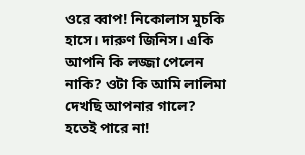ওরে ব্বাপ! নিকোলাস মুচকি হাসে। দারুণ জিনিস। একি আপনি কি লজ্জা পেলেন নাকি? ওটা কি আমি লালিমা দেখছি আপনার গালে? হতেই পারে না!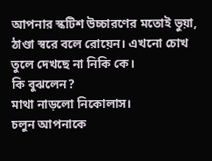আপনার স্কটিশ উচ্চারণের মতোই ভুয়া, ঠাণ্ডা স্বরে বলে রোয়েন। এখনো চোখ তুলে দেখছে না নিকি কে।
কি বুঝলেন?
মাথা নাড়লো নিকোলাস।
চলুন আপনাকে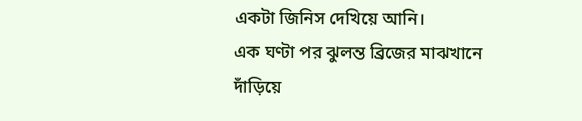একটা জিনিস দেখিয়ে আনি।
এক ঘণ্টা পর ঝুলন্ত ব্রিজের মাঝখানে দাঁড়িয়ে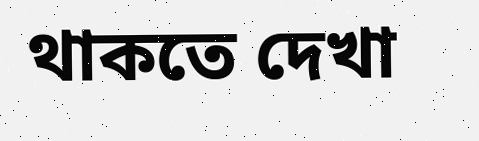থাকতে দেখা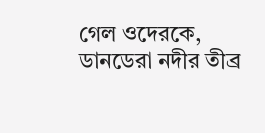গেল ওদেরকে, ডানডেরা নদীর তীব্র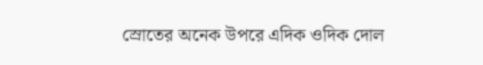স্রোতের অনেক উপরে এদিক ওদিক দোল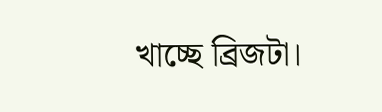খাচ্ছে ব্রিজটা।